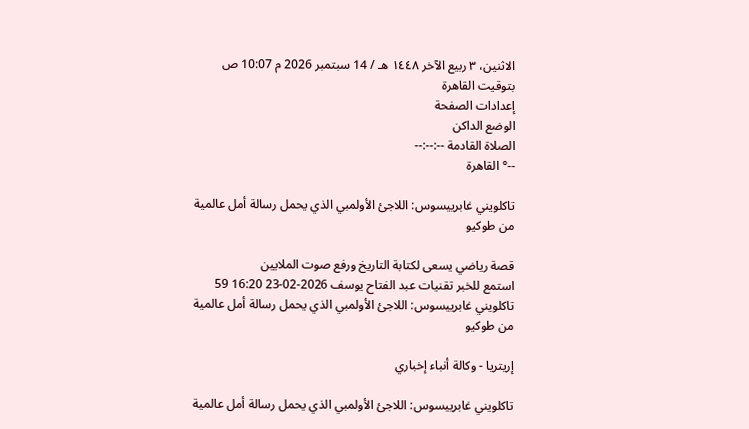الاثنين، ٣ ربيع الآخر ١٤٤٨ هـ / 14 سبتمبر 2026 م 10:07 ص بتوقيت القاهرة
إعدادات الصفحة
الوضع الداكن
الصلاة القادمة --:--:--
--° القاهرة

تاكلويني غابرييسوس: اللاجئ الأولمبي الذي يحمل رسالة أمل عالمية من طوكيو

قصة رياضي يسعى لكتابة التاريخ ورفع صوت الملايين
استمع للخبر تقنيات عبد الفتاح يوسف 2026-02-23 16:20 59
تاكلويني غابرييسوس: اللاجئ الأولمبي الذي يحمل رسالة أمل عالمية من طوكيو

إريتريا - وكالة أنباء إخباري

تاكلويني غابرييسوس: اللاجئ الأولمبي الذي يحمل رسالة أمل عالمية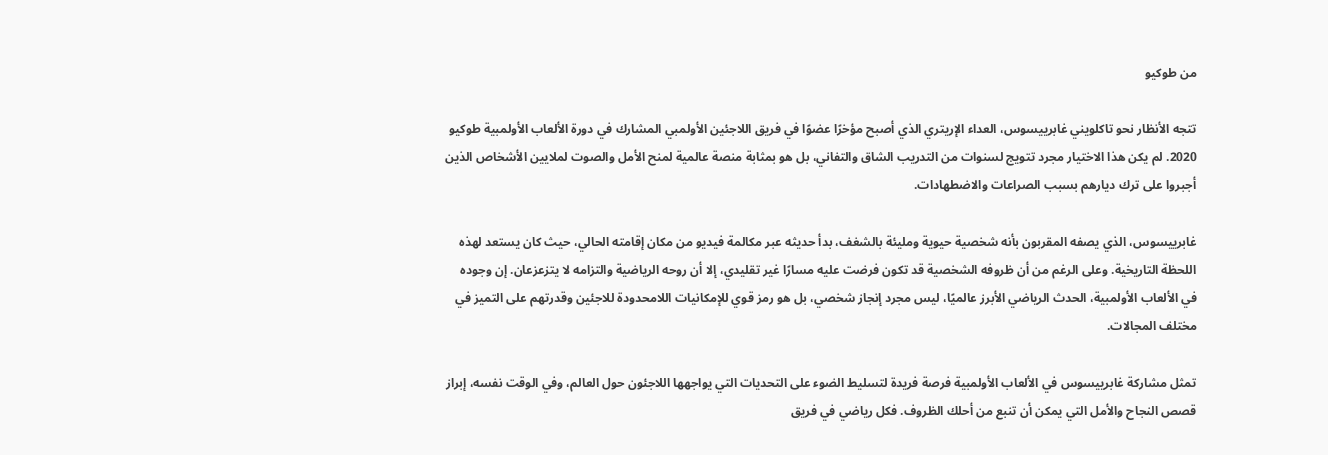من طوكيو

تتجه الأنظار نحو تاكلويني غابرييسوس، العداء الإريتري الذي أصبح مؤخرًا عضوًا في فريق اللاجئين الأولمبي المشارك في دورة الألعاب الأولمبية طوكيو 2020. لم يكن هذا الاختيار مجرد تتويج لسنوات من التدريب الشاق والتفاني، بل هو بمثابة منصة عالمية لمنح الأمل والصوت لملايين الأشخاص الذين أجبروا على ترك ديارهم بسبب الصراعات والاضطهادات.

غابرييسوس، الذي يصفه المقربون بأنه شخصية حيوية ومليئة بالشغف، بدأ حديثه عبر مكالمة فيديو من مكان إقامته الحالي، حيث كان يستعد لهذه اللحظة التاريخية. وعلى الرغم من أن ظروفه الشخصية قد تكون فرضت عليه مسارًا غير تقليدي، إلا أن روحه الرياضية والتزامه لا يتزعزعان. إن وجوده في الألعاب الأولمبية، الحدث الرياضي الأبرز عالميًا، ليس مجرد إنجاز شخصي، بل هو رمز قوي للإمكانيات اللامحدودة للاجئين وقدرتهم على التميز في مختلف المجالات.

تمثل مشاركة غابرييسوس في الألعاب الأولمبية فرصة فريدة لتسليط الضوء على التحديات التي يواجهها اللاجئون حول العالم، وفي الوقت نفسه، إبراز قصص النجاح والأمل التي يمكن أن تنبع من أحلك الظروف. فكل رياضي في فريق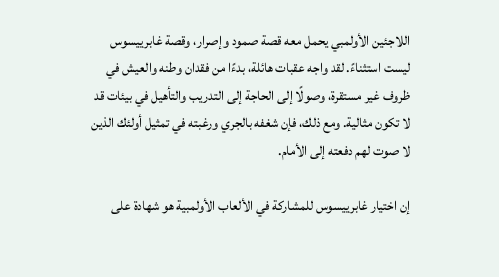اللاجئين الأولمبي يحمل معه قصة صمود وإصرار، وقصة غابرييسوس ليست استثناءً. لقد واجه عقبات هائلة، بدءًا من فقدان وطنه والعيش في ظروف غير مستقرة، وصولًا إلى الحاجة إلى التدريب والتأهيل في بيئات قد لا تكون مثالية. ومع ذلك، فإن شغفه بالجري ورغبته في تمثيل أولئك الذين لا صوت لهم دفعته إلى الأمام.

إن اختيار غابرييسوس للمشاركة في الألعاب الأولمبية هو شهادة على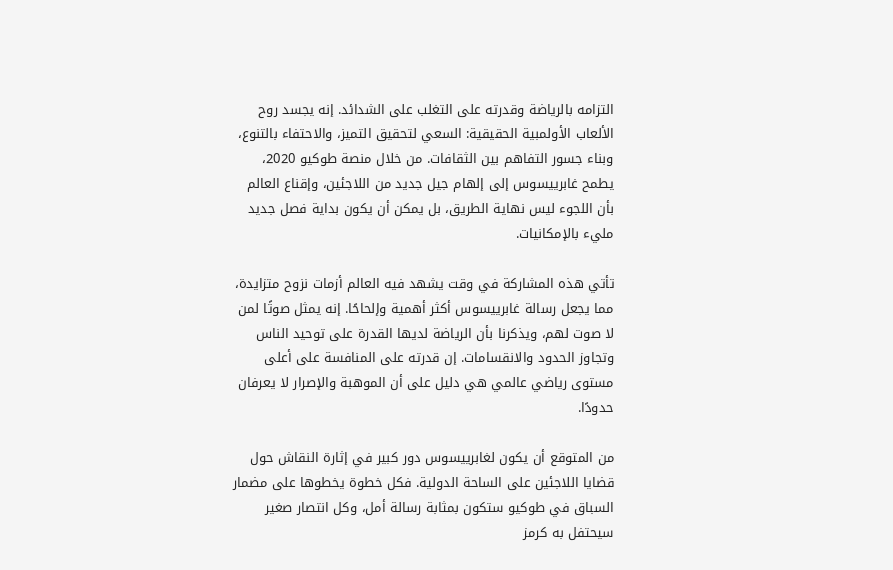التزامه بالرياضة وقدرته على التغلب على الشدائد. إنه يجسد روح الألعاب الأولمبية الحقيقية: السعي لتحقيق التميز، والاحتفاء بالتنوع، وبناء جسور التفاهم بين الثقافات. من خلال منصة طوكيو 2020، يطمح غابرييسوس إلى إلهام جيل جديد من اللاجئين، وإقناع العالم بأن اللجوء ليس نهاية الطريق، بل يمكن أن يكون بداية فصل جديد مليء بالإمكانيات.

تأتي هذه المشاركة في وقت يشهد فيه العالم أزمات نزوح متزايدة، مما يجعل رسالة غابرييسوس أكثر أهمية وإلحاحًا. إنه يمثل صوتًا لمن لا صوت لهم، ويذكرنا بأن الرياضة لديها القدرة على توحيد الناس وتجاوز الحدود والانقسامات. إن قدرته على المنافسة على أعلى مستوى رياضي عالمي هي دليل على أن الموهبة والإصرار لا يعرفان حدودًا.

من المتوقع أن يكون لغابرييسوس دور كبير في إثارة النقاش حول قضايا اللاجئين على الساحة الدولية. فكل خطوة يخطوها على مضمار السباق في طوكيو ستكون بمثابة رسالة أمل، وكل انتصار صغير سيحتفل به كرمز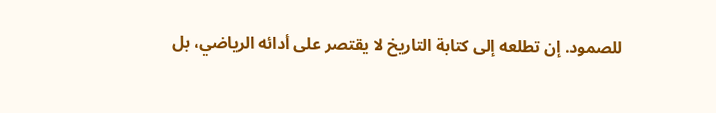للصمود. إن تطلعه إلى كتابة التاريخ لا يقتصر على أدائه الرياضي، بل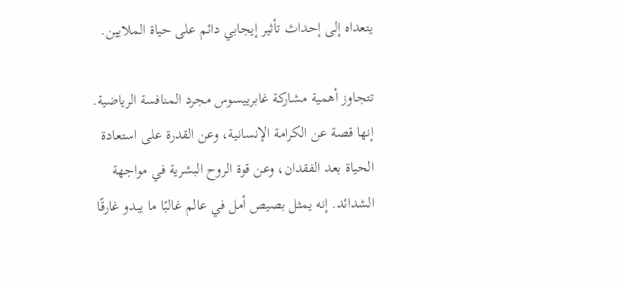يتعداه إلى إحداث تأثير إيجابي دائم على حياة الملايين.

تتجاوز أهمية مشاركة غابرييسوس مجرد المنافسة الرياضية. إنها قصة عن الكرامة الإنسانية، وعن القدرة على استعادة الحياة بعد الفقدان، وعن قوة الروح البشرية في مواجهة الشدائد. إنه يمثل بصيص أمل في عالم غالبًا ما يبدو غارقًا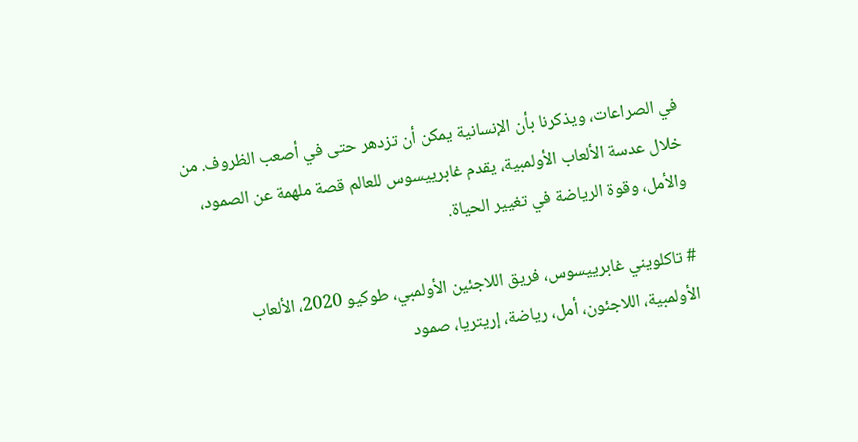في الصراعات، ويذكرنا بأن الإنسانية يمكن أن تزدهر حتى في أصعب الظروف. من خلال عدسة الألعاب الأولمبية، يقدم غابرييسوس للعالم قصة ملهمة عن الصمود، والأمل، وقوة الرياضة في تغيير الحياة.

# تاكلويني غابرييسوس، فريق اللاجئين الأولمبي، طوكيو 2020، الألعاب الأولمبية، اللاجئون، أمل، رياضة، إريتريا، صمود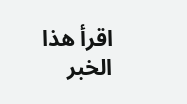اقرأ هذا الخبر